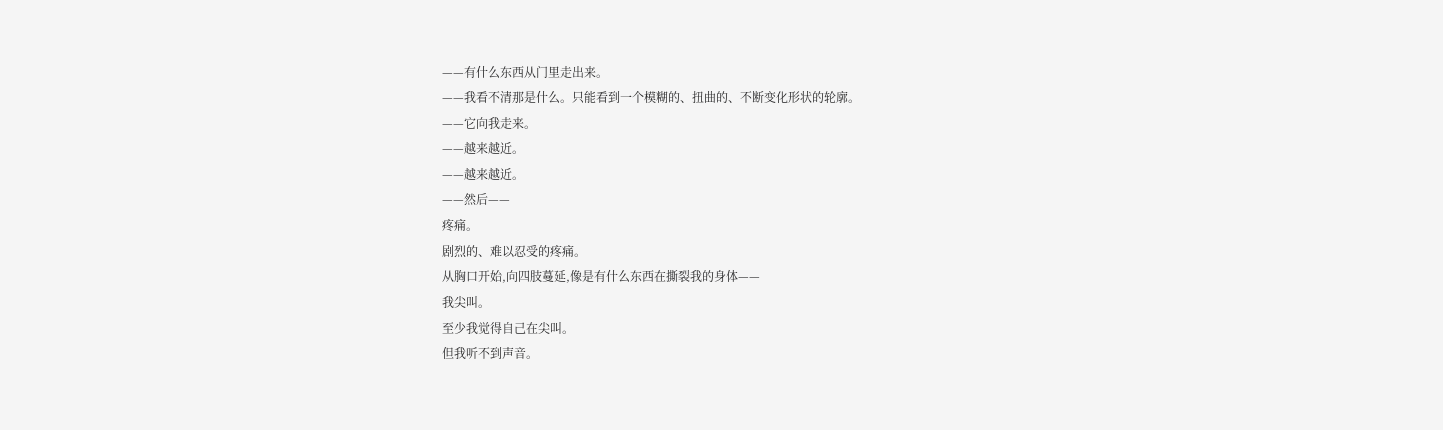——有什么东西从门里走出来。
——我看不清那是什么。只能看到一个模糊的、扭曲的、不断变化形状的轮廓。
——它向我走来。
——越来越近。
——越来越近。
——然后——
疼痛。
剧烈的、难以忍受的疼痛。
从胸口开始,向四肢蔓延,像是有什么东西在撕裂我的身体——
我尖叫。
至少我觉得自己在尖叫。
但我听不到声音。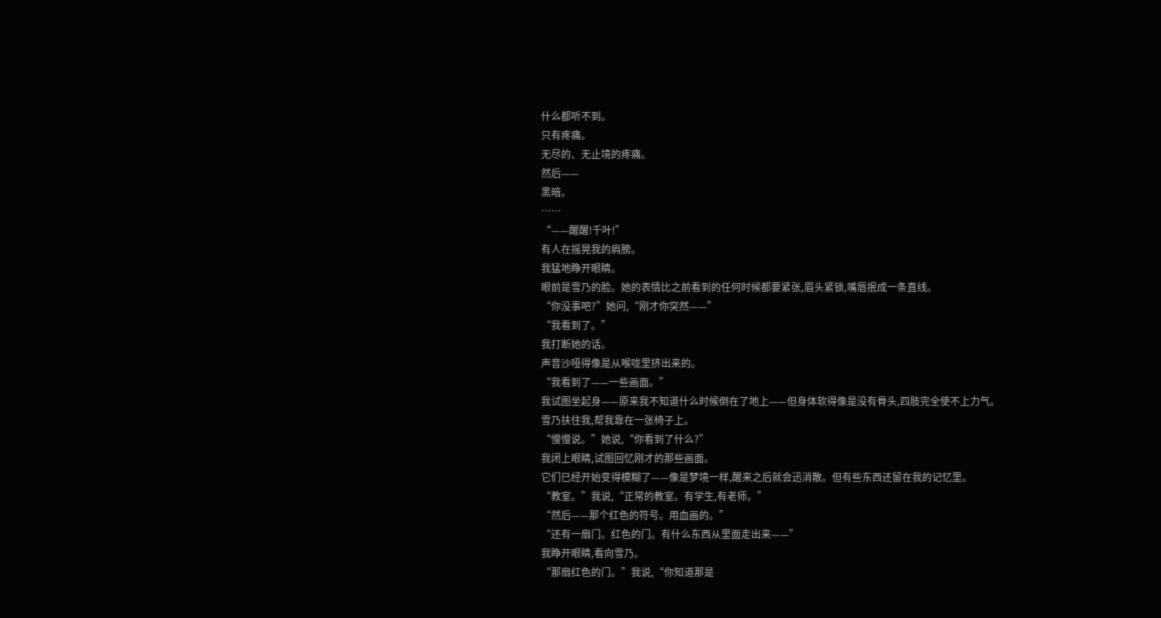什么都听不到。
只有疼痛。
无尽的、无止境的疼痛。
然后——
黑暗。
……
“——醒醒!千叶!”
有人在摇晃我的肩膀。
我猛地睁开眼睛。
眼前是雪乃的脸。她的表情比之前看到的任何时候都要紧张,眉头紧锁,嘴唇抿成一条直线。
“你没事吧?”她问,“刚才你突然——”
“我看到了。”
我打断她的话。
声音沙哑得像是从喉咙里挤出来的。
“我看到了——一些画面。”
我试图坐起身——原来我不知道什么时候倒在了地上——但身体软得像是没有骨头,四肢完全使不上力气。
雪乃扶住我,帮我靠在一张椅子上。
“慢慢说。”她说,“你看到了什么?”
我闭上眼睛,试图回忆刚才的那些画面。
它们已经开始变得模糊了——像是梦境一样,醒来之后就会迅消散。但有些东西还留在我的记忆里。
“教室。”我说,“正常的教室。有学生,有老师。”
“然后——那个红色的符号。用血画的。”
“还有一扇门。红色的门。有什么东西从里面走出来——”
我睁开眼睛,看向雪乃。
“那扇红色的门。”我说,“你知道那是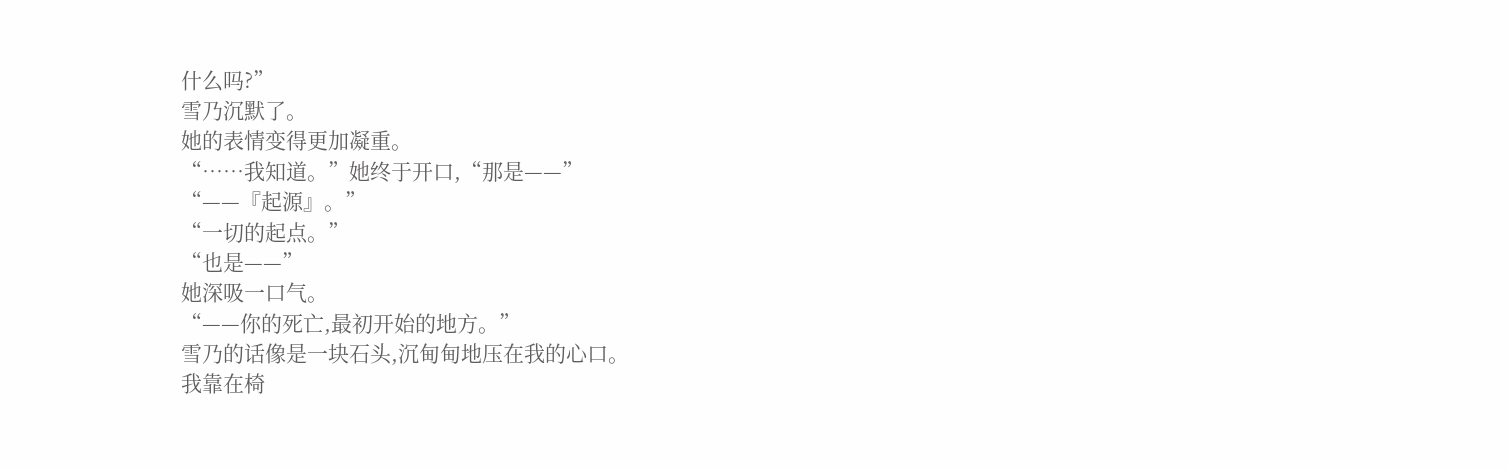什么吗?”
雪乃沉默了。
她的表情变得更加凝重。
“……我知道。”她终于开口,“那是——”
“——『起源』。”
“一切的起点。”
“也是——”
她深吸一口气。
“——你的死亡,最初开始的地方。”
雪乃的话像是一块石头,沉甸甸地压在我的心口。
我靠在椅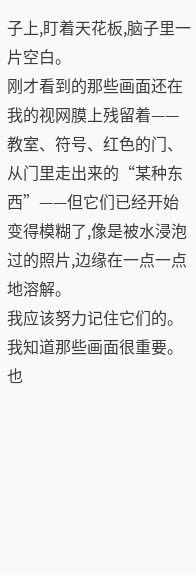子上,盯着天花板,脑子里一片空白。
刚才看到的那些画面还在我的视网膜上残留着——教室、符号、红色的门、从门里走出来的“某种东西”——但它们已经开始变得模糊了,像是被水浸泡过的照片,边缘在一点一点地溶解。
我应该努力记住它们的。
我知道那些画面很重要。也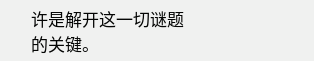许是解开这一切谜题的关键。